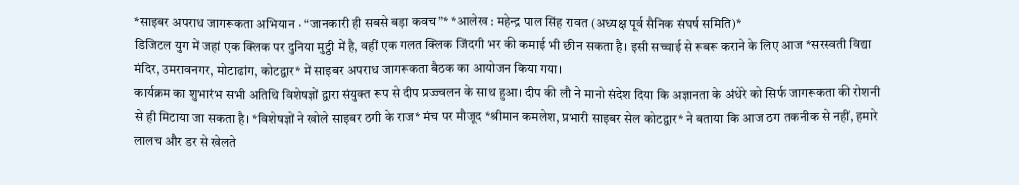*साइबर अपराध जागरूकता अभियान · “जानकारी ही सबसे बड़ा कवच”* *आलेख : महेन्द्र पाल सिंह रावत (अध्यक्ष पूर्व सैनिक संघर्ष समिति)*
डिजिटल युग में जहां एक क्लिक पर दुनिया मुट्ठी में है, वहीं एक गलत क्लिक जिंदगी भर की कमाई भी छीन सकता है। इसी सच्चाई से रूबरू कराने के लिए आज *सरस्वती विद्या मंदिर, उमरावनगर, मोटाढांग, कोटद्वार* में साइबर अपराध जागरूकता बैठक का आयोजन किया गया।
कार्यक्रम का शुभारंभ सभी अतिथि विशेषज्ञों द्वारा संयुक्त रूप से दीप प्रज्ज्वलन के साथ हुआ। दीप की लौ ने मानो संदेश दिया कि अज्ञानता के अंधेरे को सिर्फ जागरूकता की रोशनी से ही मिटाया जा सकता है। *विशेषज्ञों ने खोले साइबर ठगी के राज* मंच पर मौजूद *श्रीमान कमलेश, प्रभारी साइबर सेल कोटद्वार* ने बताया कि आज ठग तकनीक से नहीं, हमारे लालच और डर से खेलते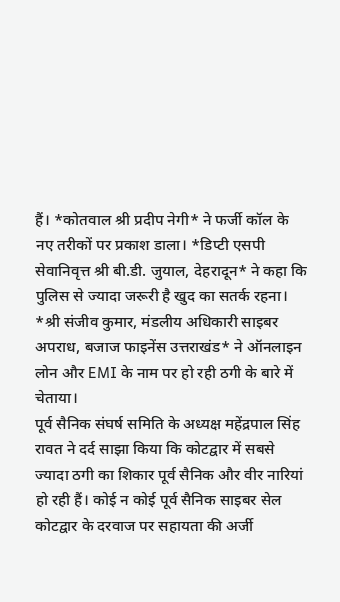हैं। *कोतवाल श्री प्रदीप नेगी* ने फर्जी कॉल के नए तरीकों पर प्रकाश डाला। *डिप्टी एसपी सेवानिवृत्त श्री बी.डी. जुयाल, देहरादून* ने कहा कि पुलिस से ज्यादा जरूरी है खुद का सतर्क रहना। *श्री संजीव कुमार, मंडलीय अधिकारी साइबर अपराध, बजाज फाइनेंस उत्तराखंड* ने ऑनलाइन लोन और EMI के नाम पर हो रही ठगी के बारे में चेताया।
पूर्व सैनिक संघर्ष समिति के अध्यक्ष महेंद्रपाल सिंह रावत ने दर्द साझा किया कि कोटद्वार में सबसे ज्यादा ठगी का शिकार पूर्व सैनिक और वीर नारियां हो रही हैं। कोई न कोई पूर्व सैनिक साइबर सेल कोटद्वार के दरवाज पर सहायता की अर्जी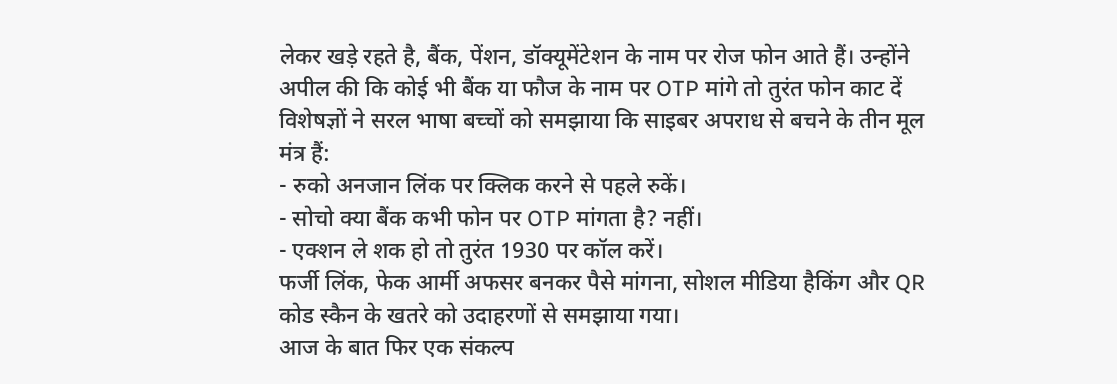लेकर खड़े रहते है, बैंक, पेंशन, डॉक्यूमेंटेशन के नाम पर रोज फोन आते हैं। उन्होंने अपील की कि कोई भी बैंक या फौज के नाम पर OTP मांगे तो तुरंत फोन काट दें
विशेषज्ञों ने सरल भाषा बच्चों को समझाया कि साइबर अपराध से बचने के तीन मूल मंत्र हैं:
- रुको अनजान लिंक पर क्लिक करने से पहले रुकें।
- सोचो क्या बैंक कभी फोन पर OTP मांगता है? नहीं।
- एक्शन ले शक हो तो तुरंत 1930 पर कॉल करें।
फर्जी लिंक, फेक आर्मी अफसर बनकर पैसे मांगना, सोशल मीडिया हैकिंग और QR कोड स्कैन के खतरे को उदाहरणों से समझाया गया।
आज के बात फिर एक संकल्प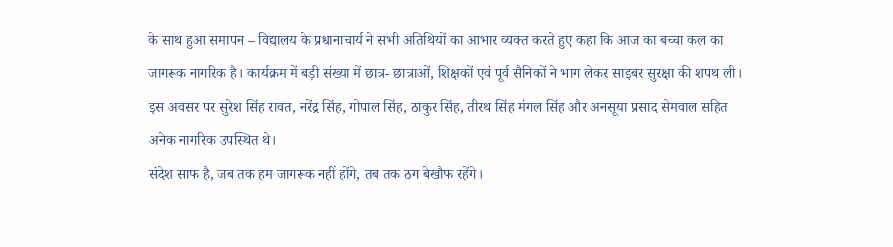के साथ हुआ समापन – विद्यालय के प्रधानाचार्य ने सभी अतिथियों का आभार व्यक्त करते हुए कहा कि आज का बच्चा कल का जागरूक नागरिक है। कार्यक्रम में बड़ी संख्या में छात्र- छात्राओं, शिक्षकों एवं पूर्व सैनिकों ने भाग लेकर साइबर सुरक्षा की शपथ ली। इस अवसर पर सुरेश सिंह रावत, नरेंद्र सिंह, गोपाल सिंह, ठाकुर सिंह, तीरथ सिंह मंगल सिंह और अनसूया प्रसाद सेमवाल सहित अनेक नागरिक उपस्थित थे।
संदेश साफ है, जब तक हम जागरूक नहीं होंगे, तब तक ठग बेखौफ रहेंगे।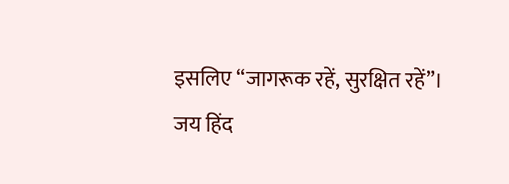इसलिए “जागरूक रहें, सुरक्षित रहें”।
जय हिंद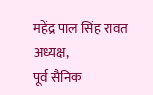महेंद्र पाल सिंह रावत
अध्यक्ष,
पूर्व सैनिक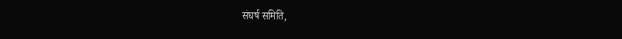संघर्ष समिति,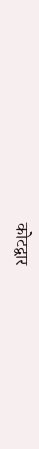कोटद्वार